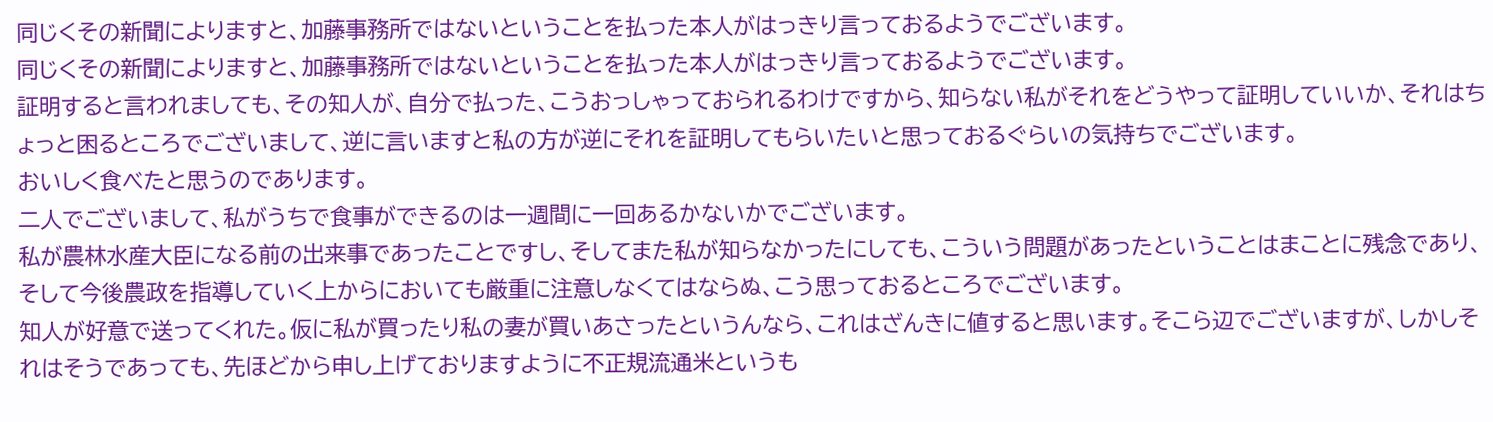同じくその新聞によりますと、加藤事務所ではないということを払った本人がはっきり言っておるようでございます。
同じくその新聞によりますと、加藤事務所ではないということを払った本人がはっきり言っておるようでございます。
証明すると言われましても、その知人が、自分で払った、こうおっしゃっておられるわけですから、知らない私がそれをどうやって証明していいか、それはちょっと困るところでございまして、逆に言いますと私の方が逆にそれを証明してもらいたいと思っておるぐらいの気持ちでございます。
おいしく食べたと思うのであります。
二人でございまして、私がうちで食事ができるのは一週間に一回あるかないかでございます。
私が農林水産大臣になる前の出来事であったことですし、そしてまた私が知らなかったにしても、こういう問題があったということはまことに残念であり、そして今後農政を指導していく上からにおいても厳重に注意しなくてはならぬ、こう思っておるところでございます。
知人が好意で送ってくれた。仮に私が買ったり私の妻が買いあさったというんなら、これはざんきに値すると思います。そこら辺でございますが、しかしそれはそうであっても、先ほどから申し上げておりますように不正規流通米というも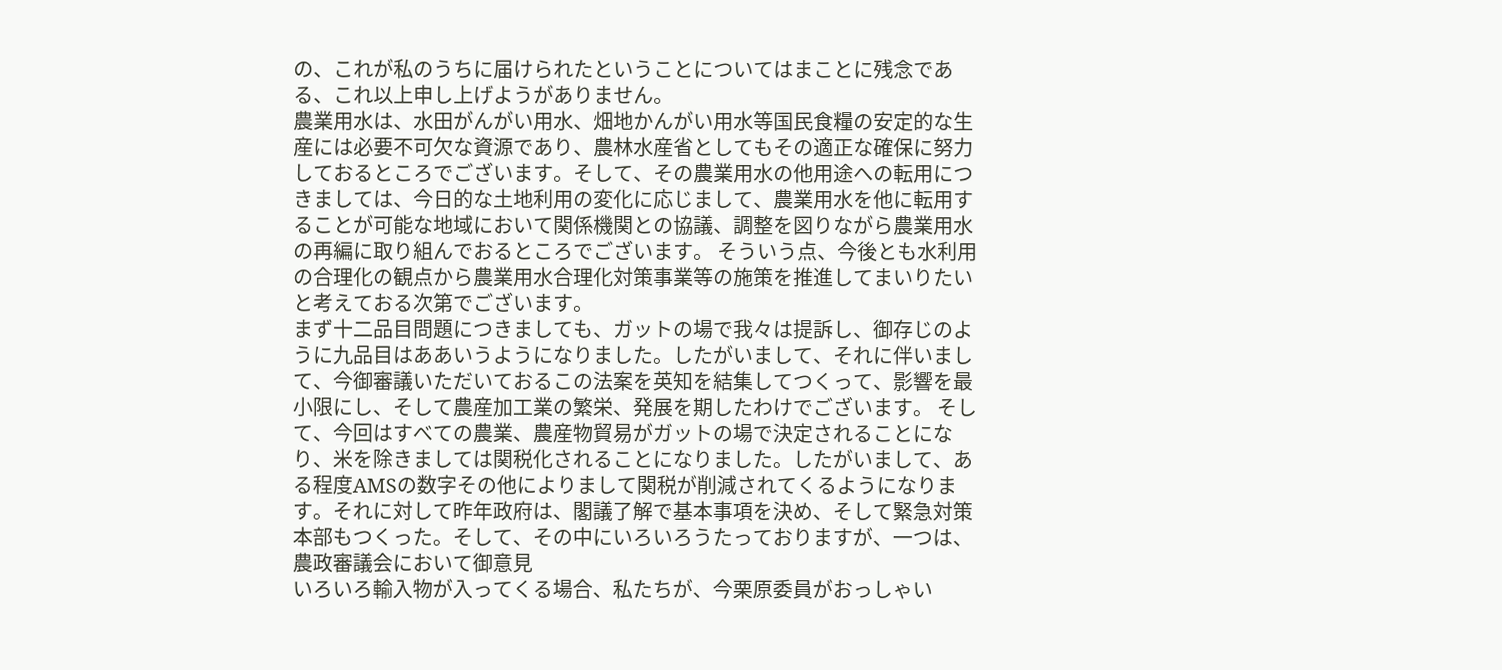の、これが私のうちに届けられたということについてはまことに残念である、これ以上申し上げようがありません。
農業用水は、水田がんがい用水、畑地かんがい用水等国民食糧の安定的な生産には必要不可欠な資源であり、農林水産省としてもその適正な確保に努力しておるところでございます。そして、その農業用水の他用途への転用につきましては、今日的な土地利用の変化に応じまして、農業用水を他に転用することが可能な地域において関係機関との協議、調整を図りながら農業用水の再編に取り組んでおるところでございます。 そういう点、今後とも水利用の合理化の観点から農業用水合理化対策事業等の施策を推進してまいりたいと考えておる次第でございます。
まず十二品目問題につきましても、ガットの場で我々は提訴し、御存じのように九品目はああいうようになりました。したがいまして、それに伴いまして、今御審議いただいておるこの法案を英知を結集してつくって、影響を最小限にし、そして農産加工業の繁栄、発展を期したわけでございます。 そして、今回はすべての農業、農産物貿易がガットの場で決定されることになり、米を除きましては関税化されることになりました。したがいまして、ある程度AMSの数字その他によりまして関税が削減されてくるようになります。それに対して昨年政府は、閣議了解で基本事項を決め、そして緊急対策本部もつくった。そして、その中にいろいろうたっておりますが、一つは、農政審議会において御意見
いろいろ輸入物が入ってくる場合、私たちが、今栗原委員がおっしゃい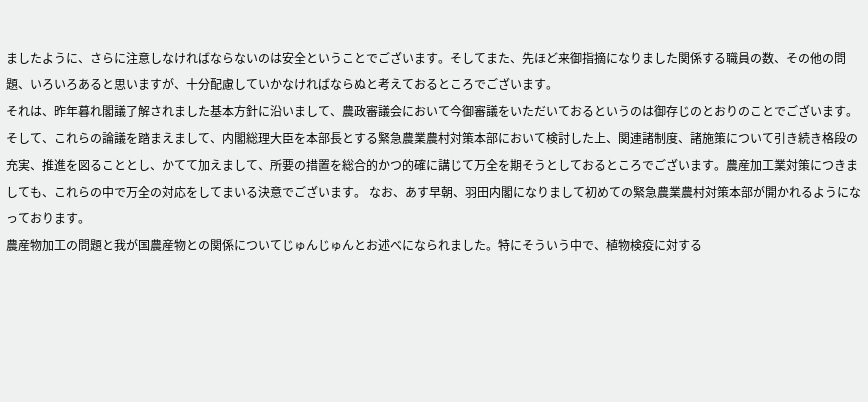ましたように、さらに注意しなければならないのは安全ということでございます。そしてまた、先ほど来御指摘になりました関係する職員の数、その他の問題、いろいろあると思いますが、十分配慮していかなければならぬと考えておるところでございます。
それは、昨年暮れ閣議了解されました基本方針に沿いまして、農政審議会において今御審議をいただいておるというのは御存じのとおりのことでございます。 そして、これらの論議を踏まえまして、内閣総理大臣を本部長とする緊急農業農村対策本部において検討した上、関連諸制度、諸施策について引き続き格段の充実、推進を図ることとし、かてて加えまして、所要の措置を総合的かつ的確に講じて万全を期そうとしておるところでございます。農産加工業対策につきましても、これらの中で万全の対応をしてまいる決意でございます。 なお、あす早朝、羽田内閣になりまして初めての緊急農業農村対策本部が開かれるようになっております。
農産物加工の問題と我が国農産物との関係についてじゅんじゅんとお述べになられました。特にそういう中で、植物検疫に対する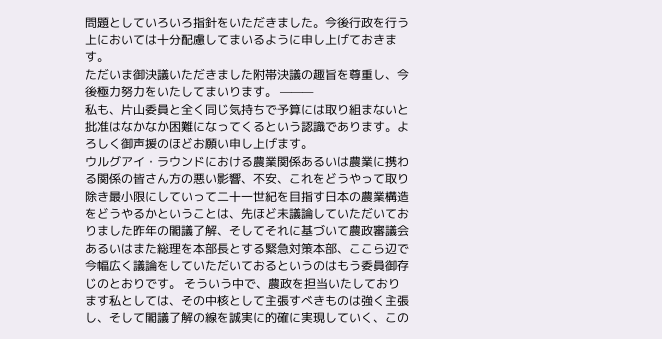問題としていろいろ指針をいただきました。今後行政を行う上においては十分配慮してまいるように申し上げておきます。
ただいま御決議いただきました附帯決議の趣旨を尊重し、今後極力努力をいたしてまいります。 ———
私も、片山委員と全く同じ気持ちで予算には取り組まないと批准はなかなか困難になってくるという認識であります。よろしく御声援のほどお願い申し上げます。
ウルグアイ・ラウンドにおける農業関係あるいは農業に携わる関係の皆さん方の悪い影響、不安、これをどうやって取り除き最小限にしていって二十一世紀を目指す日本の農業構造をどうやるかということは、先ほど未議論していただいておりました昨年の閣議了解、そしてそれに基づいて農政審議会あるいはまた総理を本部長とする緊急対策本部、ここら辺で今幅広く議論をしていただいておるというのはもう委員御存じのとおりです。 そういう中で、農政を担当いたしております私としては、その中核として主張すべきものは強く主張し、そして閣議了解の線を誠実に的確に実現していく、この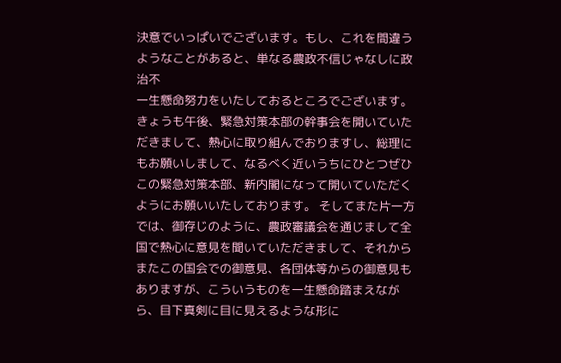決意でいっぱいでございます。もし、これを間違うようなことがあると、単なる農政不信じゃなしに政治不
一生懸命努力をいたしておるところでございます。きょうも午後、緊急対策本部の幹事会を開いていただきまして、熱心に取り組んでおりますし、総理にもお願いしまして、なるべく近いうちにひとつぜひこの緊急対策本部、新内閣になって開いていただくようにお願いいたしております。 そしてまた片一方では、御存じのように、農政審議会を通じまして全国で熱心に意見を聞いていただきまして、それからまたこの国会での御意見、各団体等からの御意見もありますが、こういうものを一生懸命踏まえながら、目下真剣に目に見えるような形に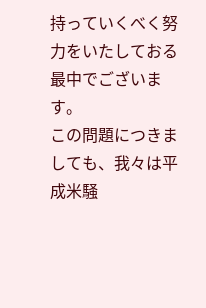持っていくべく努力をいたしておる最中でございます。
この問題につきましても、我々は平成米騒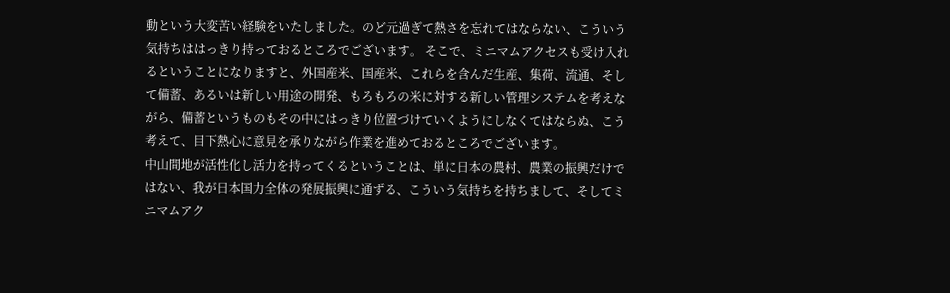動という大変苦い経験をいたしました。のど元過ぎて熱さを忘れてはならない、こういう気持ちははっきり持っておるところでございます。 そこで、ミニマムアクセスも受け入れるということになりますと、外国産米、国産米、これらを含んだ生産、集荷、流通、そして備蓄、あるいは新しい用途の開発、もろもろの米に対する新しい管理システムを考えながら、備蓄というものもその中にはっきり位置づけていくようにしなくてはならぬ、こう考えて、目下熱心に意見を承りながら作業を進めておるところでございます。
中山間地が活性化し活力を持ってくるということは、単に日本の農村、農業の振興だけではない、我が日本国力全体の発展振興に通ずる、こういう気持ちを持ちまして、そしてミニマムアク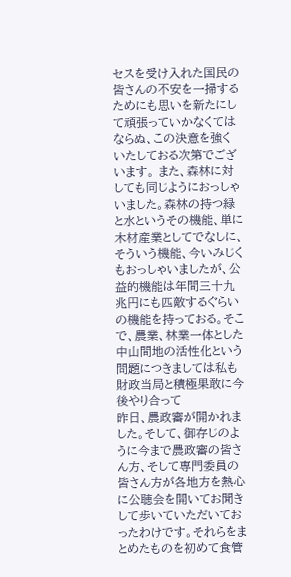セスを受け入れた国民の皆さんの不安を一掃するためにも思いを新たにして頑張っていかなくてはならぬ、この決意を強くいたしておる次第でございます。 また、森林に対しても同じようにおっしゃいました。森林の持つ緑と水というその機能、単に木材産業としてでなしに、そういう機能、今いみじくもおっしゃいましたが、公益的機能は年間三十九兆円にも匹敵するぐらいの機能を持っておる。そこで、農業、林業一体とした中山間地の活性化という問題につきましては私も財政当局と積極果敢に今後やり合って
昨日、農政審が開かれました。そして、御存じのように今まで農政審の皆さん方、そして専門委員の皆さん方が各地方を熱心に公聴会を開いてお聞きして歩いていただいておったわけです。それらをまとめたものを初めて食管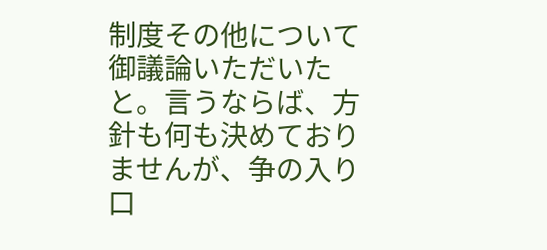制度その他について御議論いただいたと。言うならば、方針も何も決めておりませんが、争の入り口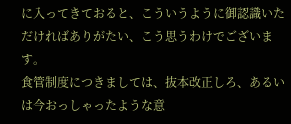に入ってきておると、こういうように御認識いただければありがたい、こう思うわけでございます。
食管制度につきましては、抜本改正しろ、あるいは今おっしゃったような意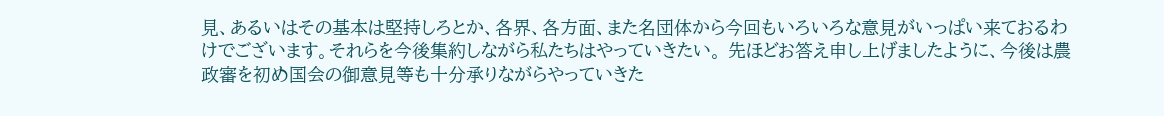見、あるいはその基本は堅持しろとか、各界、各方面、また名団体から今回もいろいろな意見がいっぱい来ておるわけでございます。それらを今後集約しながら私たちはやっていきたい。 先ほどお答え申し上げましたように、今後は農政審を初め国会の御意見等も十分承りながらやっていきた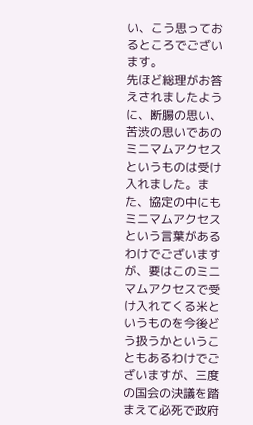い、こう思っておるところでございます。
先ほど総理がお答えされましたように、断腸の思い、苦渋の思いであのミニマムアクセスというものは受け入れました。また、協定の中にもミニマムアクセスという言葉があるわけでございますが、要はこのミニマムアクセスで受け入れてくる米というものを今後どう扱うかということもあるわけでございますが、三度の国会の決議を踏まえて必死で政府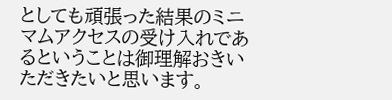としても頑張った結果のミニマムアクセスの受け入れであるということは御理解おきいただきたいと思います。